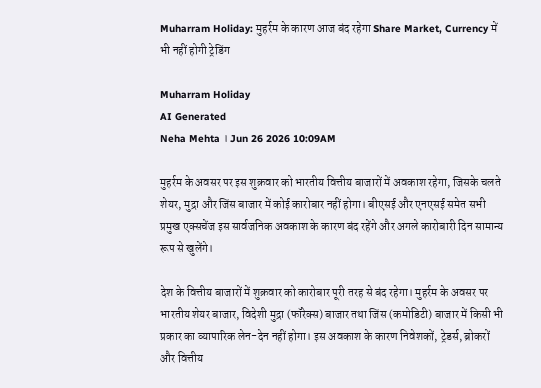Muharram Holiday: मुहर्रम के कारण आज बंद रहेगा Share Market, Currency में भी नहीं होगी ट्रेडिंग

Muharram Holiday
AI Generated
Neha Mehta । Jun 26 2026 10:09AM

मुहर्रम के अवसर पर इस शुक्रवार को भारतीय वित्तीय बाजारों में अवकाश रहेगा, जिसके चलते शेयर, मुद्रा और जिंस बाजार में कोई कारोबार नहीं होगा। बीएसई और एनएसई समेत सभी प्रमुख एक्सचेंज इस सार्वजनिक अवकाश के कारण बंद रहेंगे और अगले कारोबारी दिन सामान्य रूप से खुलेंगे।

देश के वित्तीय बाजारों में शुक्रवार को कारोबार पूरी तरह से बंद रहेगा। मुहर्रम के अवसर पर भारतीय शेयर बाजार, विदेशी मुद्रा (फॉरेक्स) बाजार तथा जिंस (कमोडिटी) बाजार में किसी भी प्रकार का व्यापारिक लेन-देन नहीं होगा। इस अवकाश के कारण निवेशकों, ट्रेडर्स, ब्रोकरों और वित्तीय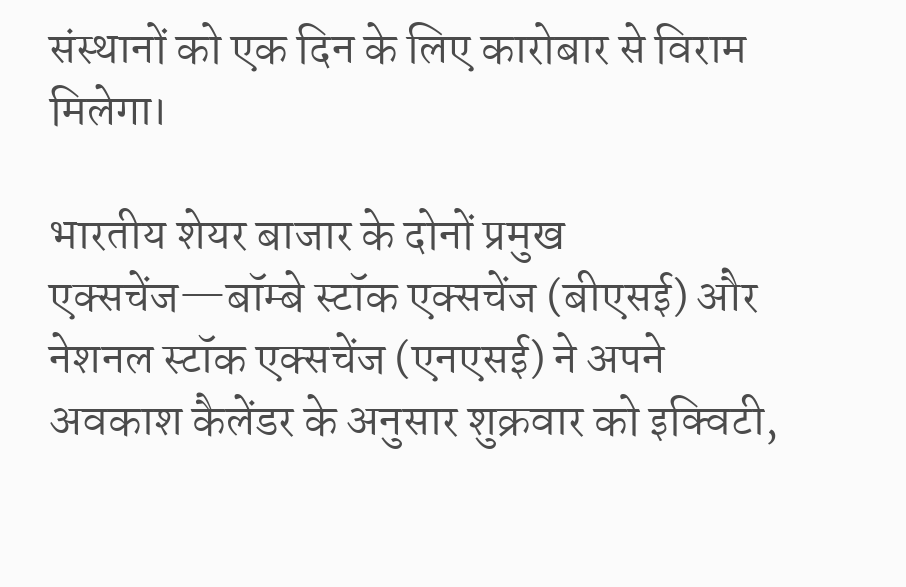संस्थानों को एक दिन के लिए कारोबार से विराम मिलेगा।

भारतीय शेयर बाजार के दोनों प्रमुख एक्सचेंज—बॉम्बे स्टॉक एक्सचेंज (बीएसई) और नेशनल स्टॉक एक्सचेंज (एनएसई) ने अपने अवकाश कैलेंडर के अनुसार शुक्रवार को इक्विटी,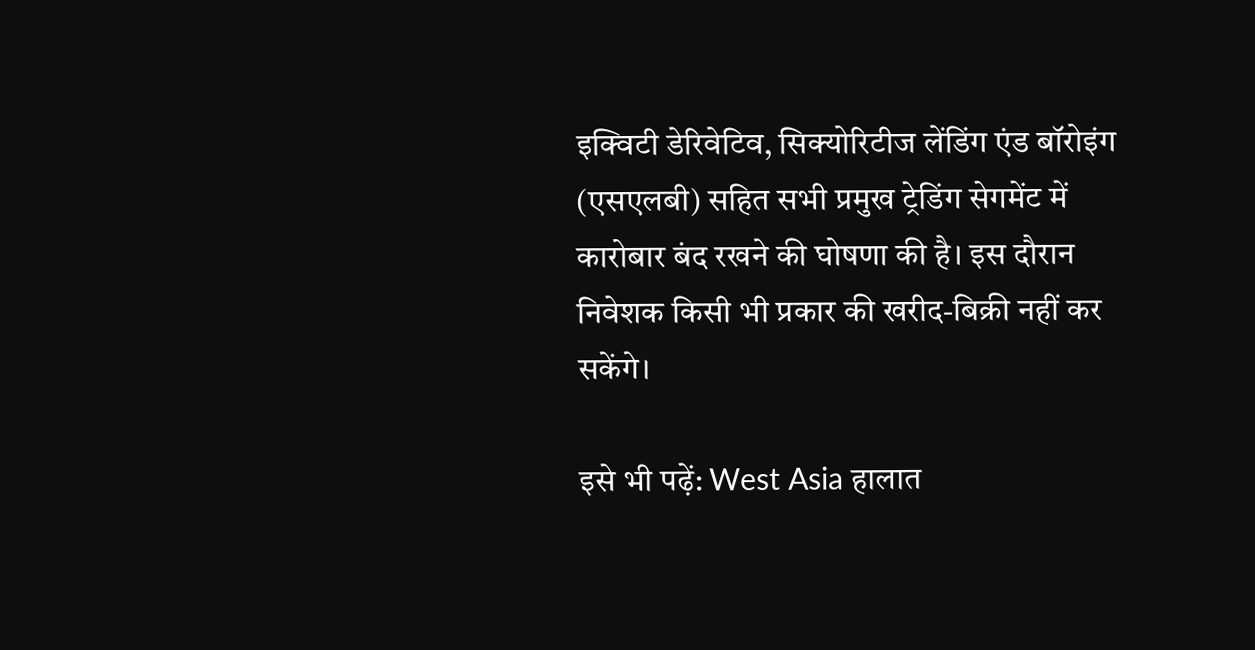इक्विटी डेरिवेटिव, सिक्योरिटीज लेंडिंग एंड बॉरोइंग (एसएलबी) सहित सभी प्रमुख ट्रेडिंग सेगमेंट में कारोबार बंद रखने की घोषणा की है। इस दौरान निवेशक किसी भी प्रकार की खरीद-बिक्री नहीं कर सकेंगे।

इसे भी पढ़ें: West Asia हालात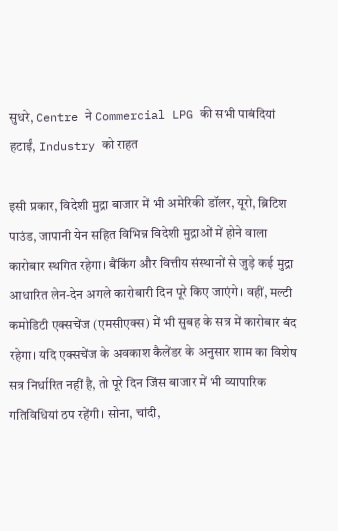सुधरे, Centre ने Commercial LPG की सभी पाबंदियां हटाईं, Industry को राहत

इसी प्रकार, विदेशी मुद्रा बाजार में भी अमेरिकी डॉलर, यूरो, ब्रिटिश पाउंड, जापानी येन सहित विभिन्न विदेशी मुद्राओं में होने वाला कारोबार स्थगित रहेगा। बैंकिंग और वित्तीय संस्थानों से जुड़े कई मुद्रा आधारित लेन-देन अगले कारोबारी दिन पूरे किए जाएंगे। वहीं, मल्टी कमोडिटी एक्सचेंज (एमसीएक्स) में भी सुबह के सत्र में कारोबार बंद रहेगा। यदि एक्सचेंज के अवकाश कैलेंडर के अनुसार शाम का विशेष सत्र निर्धारित नहीं है, तो पूरे दिन जिंस बाजार में भी व्यापारिक गतिविधियां ठप रहेंगी। सोना, चांदी,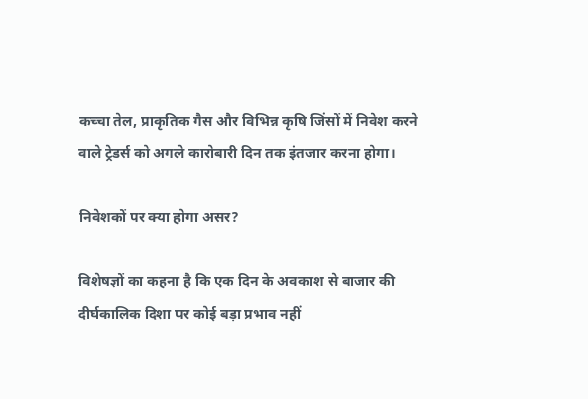कच्चा तेल, प्राकृतिक गैस और विभिन्न कृषि जिंसों में निवेश करने वाले ट्रेडर्स को अगले कारोबारी दिन तक इंतजार करना होगा।

निवेशकों पर क्या होगा असर?

विशेषज्ञों का कहना है कि एक दिन के अवकाश से बाजार की दीर्घकालिक दिशा पर कोई बड़ा प्रभाव नहीं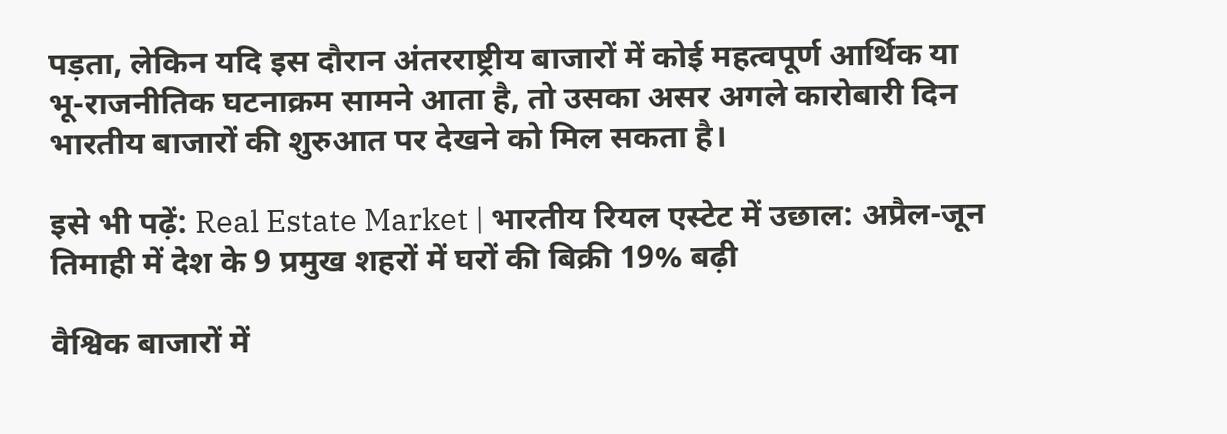पड़ता, लेकिन यदि इस दौरान अंतरराष्ट्रीय बाजारों में कोई महत्वपूर्ण आर्थिक या भू-राजनीतिक घटनाक्रम सामने आता है, तो उसका असर अगले कारोबारी दिन भारतीय बाजारों की शुरुआत पर देखने को मिल सकता है।

इसे भी पढ़ें: Real Estate Market | भारतीय रियल एस्टेट में उछाल: अप्रैल-जून तिमाही में देश के 9 प्रमुख शहरों में घरों की बिक्री 19% बढ़ी

वैश्विक बाजारों में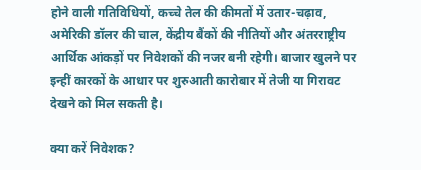होने वाली गतिविधियों, कच्चे तेल की कीमतों में उतार-चढ़ाव, अमेरिकी डॉलर की चाल, केंद्रीय बैंकों की नीतियों और अंतरराष्ट्रीय आर्थिक आंकड़ों पर निवेशकों की नजर बनी रहेगी। बाजार खुलने पर इन्हीं कारकों के आधार पर शुरुआती कारोबार में तेजी या गिरावट देखने को मिल सकती है।

क्या करें निवेशक?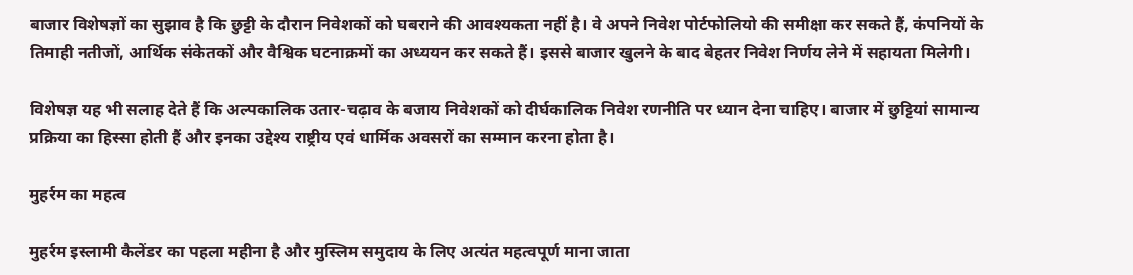बाजार विशेषज्ञों का सुझाव है कि छुट्टी के दौरान निवेशकों को घबराने की आवश्यकता नहीं है। वे अपने निवेश पोर्टफोलियो की समीक्षा कर सकते हैं, कंपनियों के तिमाही नतीजों, आर्थिक संकेतकों और वैश्विक घटनाक्रमों का अध्ययन कर सकते हैं। इससे बाजार खुलने के बाद बेहतर निवेश निर्णय लेने में सहायता मिलेगी।

विशेषज्ञ यह भी सलाह देते हैं कि अल्पकालिक उतार-चढ़ाव के बजाय निवेशकों को दीर्घकालिक निवेश रणनीति पर ध्यान देना चाहिए। बाजार में छुट्टियां सामान्य प्रक्रिया का हिस्सा होती हैं और इनका उद्देश्य राष्ट्रीय एवं धार्मिक अवसरों का सम्मान करना होता है।

मुहर्रम का महत्व

मुहर्रम इस्लामी कैलेंडर का पहला महीना है और मुस्लिम समुदाय के लिए अत्यंत महत्वपूर्ण माना जाता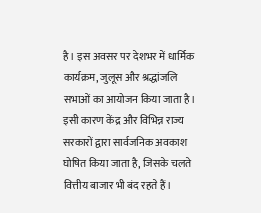है। इस अवसर पर देशभर में धार्मिक कार्यक्रम, जुलूस और श्रद्धांजलि सभाओं का आयोजन किया जाता है। इसी कारण केंद्र और विभिन्न राज्य सरकारों द्वारा सार्वजनिक अवकाश घोषित किया जाता है, जिसके चलते वित्तीय बाजार भी बंद रहते हैं।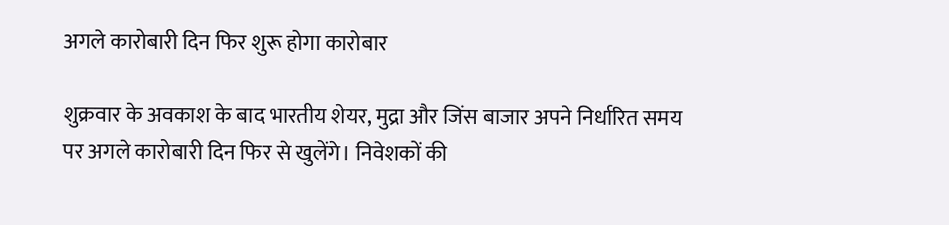अगले कारोबारी दिन फिर शुरू होगा कारोबार

शुक्रवार के अवकाश के बाद भारतीय शेयर, मुद्रा और जिंस बाजार अपने निर्धारित समय पर अगले कारोबारी दिन फिर से खुलेंगे। निवेशकों की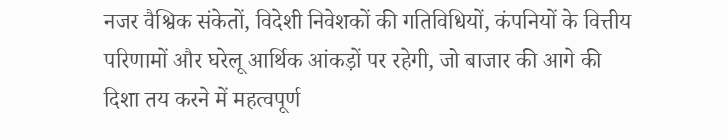नजर वैश्विक संकेतों, विदेशी निवेशकों की गतिविधियों, कंपनियों के वित्तीय परिणामों और घरेलू आर्थिक आंकड़ों पर रहेगी, जो बाजार की आगे की दिशा तय करने में महत्वपूर्ण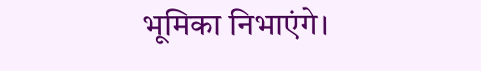भूमिका निभाएंगे।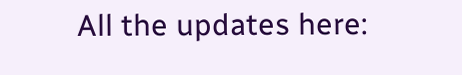All the updates here: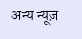अन्य न्यूज़